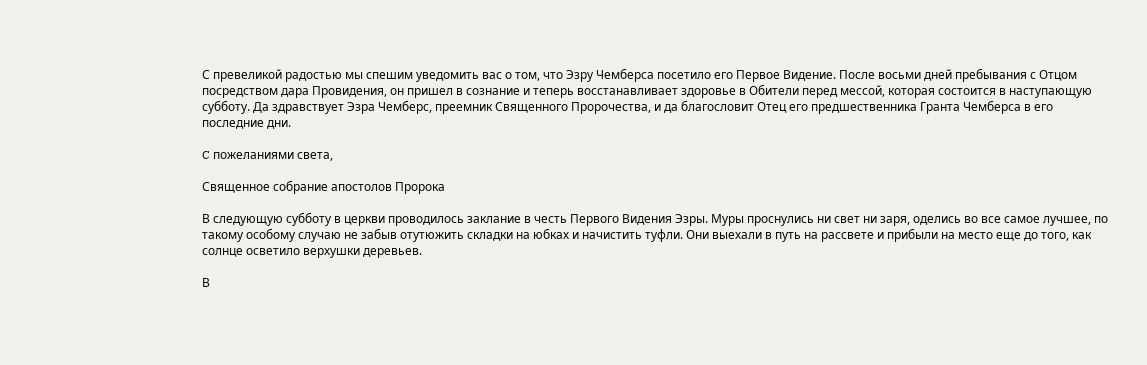С превеликой радостью мы спешим уведомить вас о том, что Эзру Чемберса посетило его Первое Видение. После восьми дней пребывания с Отцом посредством дара Провидения, он пришел в сознание и теперь восстанавливает здоровье в Обители перед мессой, которая состоится в наступающую субботу. Да здравствует Эзра Чемберс, преемник Священного Пророчества, и да благословит Отец его предшественника Гранта Чемберса в его последние дни.

C пожеланиями света,

Священное собрание апостолов Пророка

В следующую субботу в церкви проводилось заклание в честь Первого Видения Эзры. Муры проснулись ни свет ни заря, оделись во все самое лучшее, по такому особому случаю не забыв отутюжить складки на юбках и начистить туфли. Они выехали в путь на рассвете и прибыли на место еще до того, как солнце осветило верхушки деревьев.

В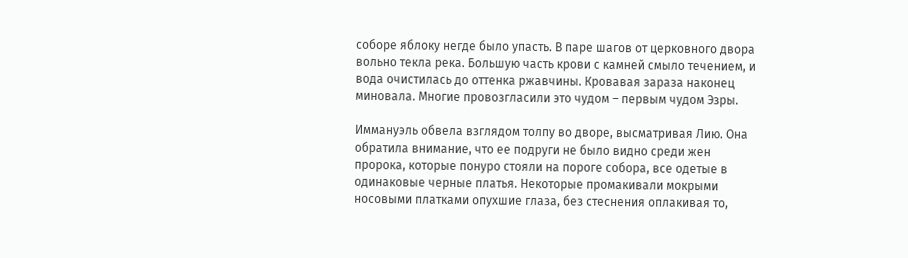соборе яблоку негде было упасть. В паре шагов от церковного двора вольно текла река. Большую часть крови с камней смыло течением, и вода очистилась до оттенка ржавчины. Кровавая зараза наконец миновала. Многие провозгласили это чудом – первым чудом Эзры.

Иммануэль обвела взглядом толпу во дворе, высматривая Лию. Она обратила внимание, что ее подруги не было видно среди жен пророка, которые понуро стояли на пороге собора, все одетые в одинаковые черные платья. Некоторые промакивали мокрыми носовыми платками опухшие глаза, без стеснения оплакивая то,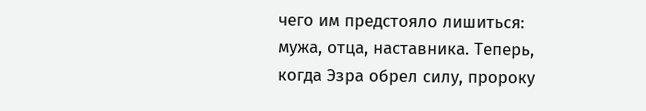чего им предстояло лишиться: мужа, отца, наставника. Теперь, когда Эзра обрел силу, пророку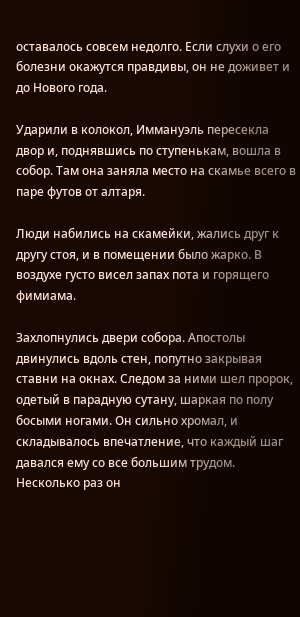оставалось совсем недолго. Если слухи о его болезни окажутся правдивы, он не доживет и до Нового года.

Ударили в колокол, Иммануэль пересекла двор и, поднявшись по ступенькам, вошла в собор. Там она заняла место на скамье всего в паре футов от алтаря.

Люди набились на скамейки, жались друг к другу стоя, и в помещении было жарко. В воздухе густо висел запах пота и горящего фимиама.

Захлопнулись двери собора. Апостолы двинулись вдоль стен, попутно закрывая ставни на окнах. Следом за ними шел пророк, одетый в парадную сутану, шаркая по полу босыми ногами. Он сильно хромал, и складывалось впечатление, что каждый шаг давался ему со все большим трудом. Несколько раз он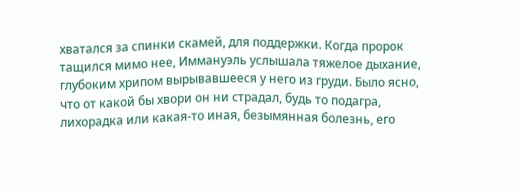хватался за спинки скамей, для поддержки. Когда пророк тащился мимо нее, Иммануэль услышала тяжелое дыхание, глубоким хрипом вырывавшееся у него из груди. Было ясно, что от какой бы хвори он ни страдал, будь то подагра, лихорадка или какая-то иная, безымянная болезнь, его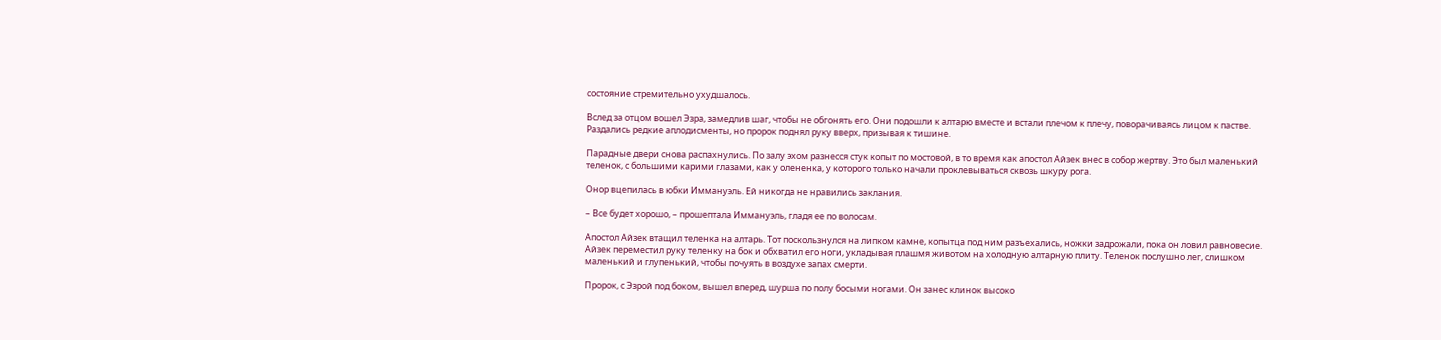состояние стремительно ухудшалось.

Вслед за отцом вошел Эзра, замедлив шаг, чтобы не обгонять его. Они подошли к алтарю вместе и встали плечом к плечу, поворачиваясь лицом к пастве. Раздались редкие аплодисменты, но пророк поднял руку вверх, призывая к тишине.

Парадные двери снова распахнулись. По залу эхом разнесся стук копыт по мостовой, в то время как апостол Айзек внес в собор жертву. Это был маленький теленок, с большими карими глазами, как у олененка, у которого только начали проклевываться сквозь шкуру рога.

Онор вцепилась в юбки Иммануэль. Ей никогда не нравились заклания.

– Все будет хорошо, – прошептала Иммануэль, гладя ее по волосам.

Апостол Айзек втащил теленка на алтарь. Тот поскользнулся на липком камне, копытца под ним разъехались, ножки задрожали, пока он ловил равновесие. Айзек переместил руку теленку на бок и обхватил его ноги, укладывая плашмя животом на холодную алтарную плиту. Теленок послушно лег, слишком маленький и глупенький, чтобы почуять в воздухе запах смерти.

Пророк, с Эзрой под боком, вышел вперед, шурша по полу босыми ногами. Он занес клинок высоко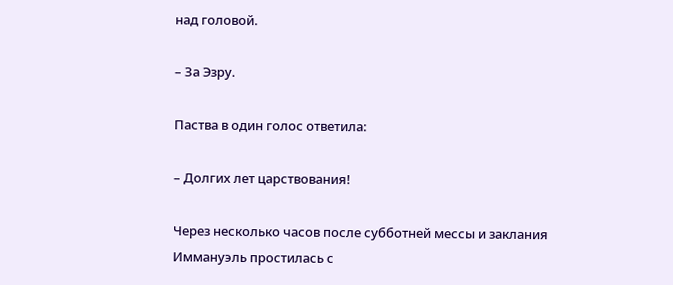над головой.

– За Эзру.

Паства в один голос ответила:

– Долгих лет царствования!

Через несколько часов после субботней мессы и заклания Иммануэль простилась с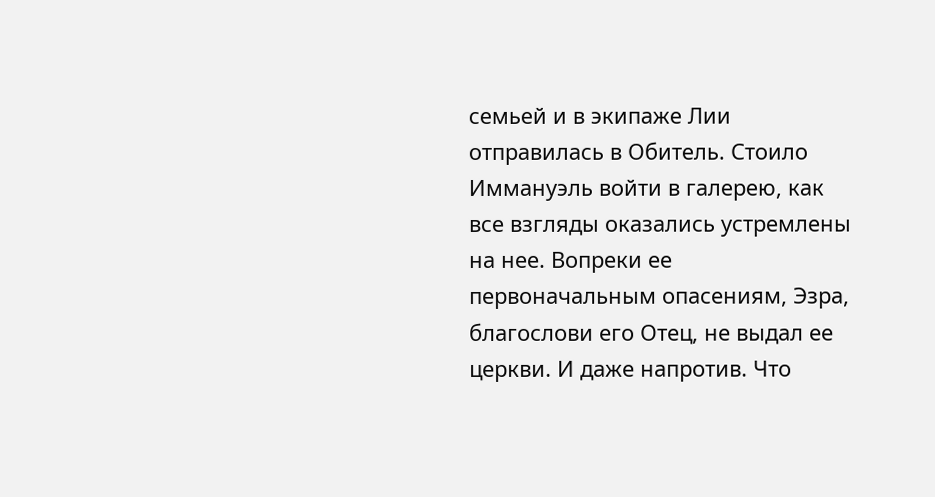семьей и в экипаже Лии отправилась в Обитель. Стоило Иммануэль войти в галерею, как все взгляды оказались устремлены на нее. Вопреки ее первоначальным опасениям, Эзра, благослови его Отец, не выдал ее церкви. И даже напротив. Что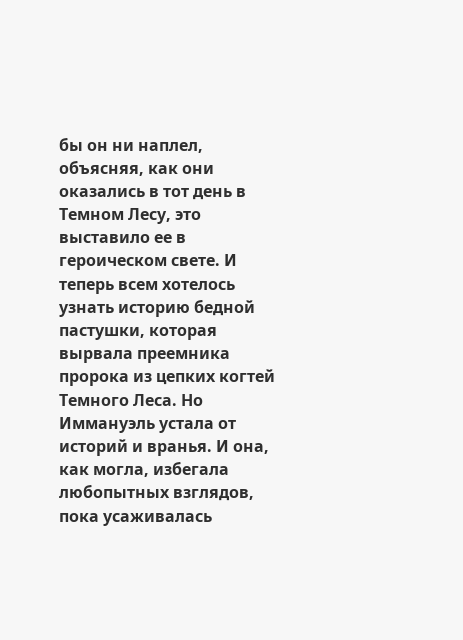бы он ни наплел, объясняя, как они оказались в тот день в Темном Лесу, это выставило ее в героическом свете. И теперь всем хотелось узнать историю бедной пастушки, которая вырвала преемника пророка из цепких когтей Темного Леса. Но Иммануэль устала от историй и вранья. И она, как могла, избегала любопытных взглядов, пока усаживалась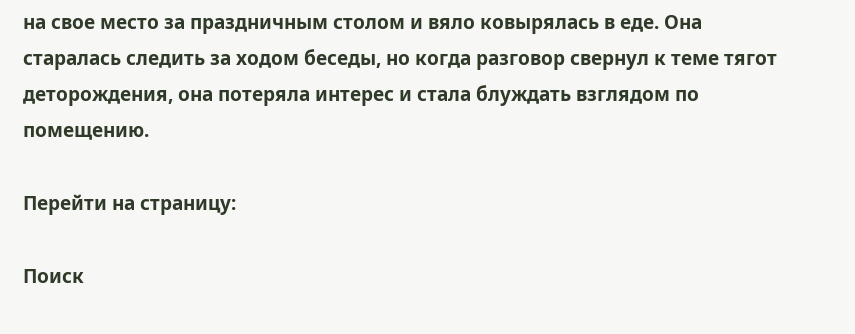на свое место за праздничным столом и вяло ковырялась в еде. Она старалась следить за ходом беседы, но когда разговор свернул к теме тягот деторождения, она потеряла интерес и стала блуждать взглядом по помещению.

Перейти на страницу:

Поиск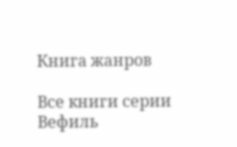Книга жанров

Все книги серии Вефиль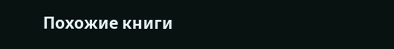Похожие книги